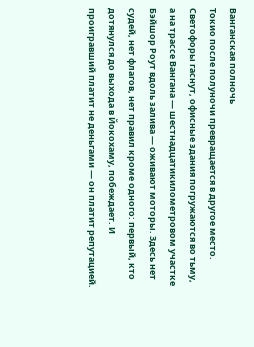Ванганская полночь
Токио после полуночи превращается в другое место. Светофоры гаснут, офисные здания погружаются во тьму, а на трассе Вангана — шестнадцатикилометровом участке Бэйшор Роут вдоль залива — оживают моторы. Здесь нет судей, нет флагов, нет правил кроме одного: первый, кто дотянулся до выхода в Йокохаму, побеждает. И проигравший платит не деньгами — он платит репутацией.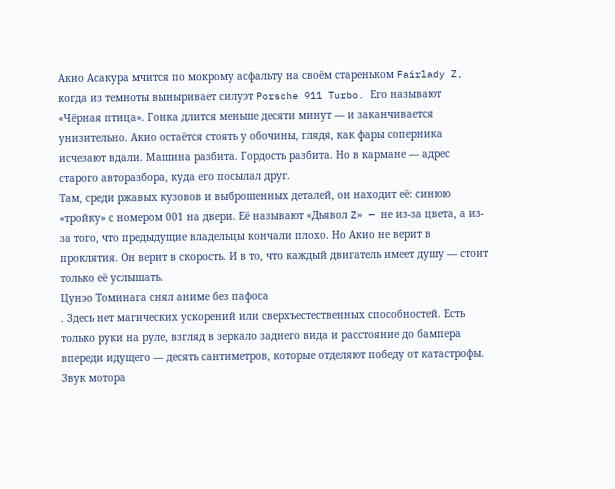Акио Асакура мчится по мокрому асфальту на своём стареньком Fairlady Z, когда из темноты выныривает силуэт Porsche 911 Turbo. Его называют «Чёрная птица». Гонка длится меньше десяти минут — и заканчивается унизительно. Акио остаётся стоять у обочины, глядя, как фары соперника исчезают вдали. Машина разбита. Гордость разбита. Но в кармане — адрес старого авторазбора, куда его посылал друг.
Там, среди ржавых кузовов и выброшенных деталей, он находит её: синюю «тройку» с номером 001 на двери. Её называют «Дьявол Z» — не из-за цвета, а из-за того, что предыдущие владельцы кончали плохо. Но Акио не верит в проклятия. Он верит в скорость. И в то, что каждый двигатель имеет душу — стоит только её услышать.
Цунэо Томинага снял аниме без пафоса
. Здесь нет магических ускорений или сверхъестественных способностей. Есть только руки на руле, взгляд в зеркало заднего вида и расстояние до бампера впереди идущего — десять сантиметров, которые отделяют победу от катастрофы. Звук мотора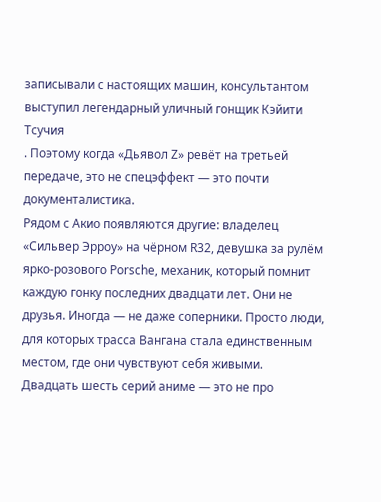записывали с настоящих машин, консультантом выступил легендарный уличный гонщик Кэйити Тсучия
. Поэтому когда «Дьявол Z» ревёт на третьей передаче, это не спецэффект — это почти документалистика.
Рядом с Акио появляются другие: владелец «Сильвер Эрроу» на чёрном R32, девушка за рулём ярко-розового Porsche, механик, который помнит каждую гонку последних двадцати лет. Они не друзья. Иногда — не даже соперники. Просто люди, для которых трасса Вангана стала единственным местом, где они чувствуют себя живыми.
Двадцать шесть серий аниме — это не про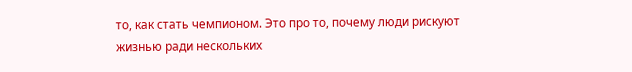то, как стать чемпионом. Это про то, почему люди рискуют жизнью ради нескольких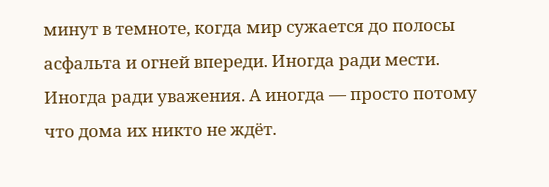минут в темноте, когда мир сужается до полосы асфальта и огней впереди. Иногда ради мести. Иногда ради уважения. А иногда — просто потому что дома их никто не ждёт.